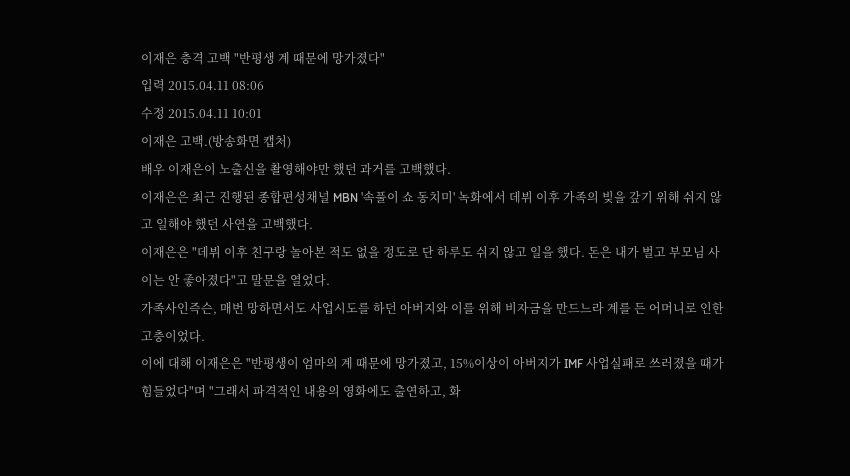이재은 충격 고백 "반평생 계 때문에 망가졌다"
입력 2015.04.11 08:06
수정 2015.04.11 10:01
이재은 고백.(방송화면 캡처)
배우 이재은이 노출신을 촬영해야만 했던 과거를 고백했다.
이재은은 최근 진행된 종합편성채널 MBN '속풀이 쇼 동치미' 녹화에서 데뷔 이후 가족의 빚을 갚기 위해 쉬지 않고 일해야 했던 사연을 고백했다.
이재은은 "데뷔 이후 친구랑 놀아본 적도 없을 정도로 단 하루도 쉬지 않고 일을 했다. 돈은 내가 벌고 부모님 사이는 안 좋아졌다"고 말문을 열었다.
가족사인즉슨, 매번 망하면서도 사업시도를 하던 아버지와 이를 위해 비자금을 만드느라 계를 든 어머니로 인한 고충이었다.
이에 대해 이재은은 "반평생이 엄마의 계 때문에 망가졌고, 15%이상이 아버지가 IMF 사업실패로 쓰러졌을 때가 힘들었다"며 "그래서 파격적인 내용의 영화에도 출연하고, 화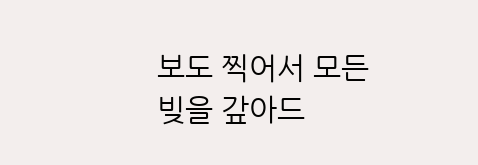보도 찍어서 모든 빚을 갚아드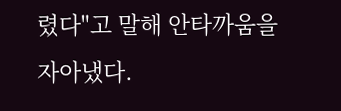렸다"고 말해 안타까움을 자아냈다.